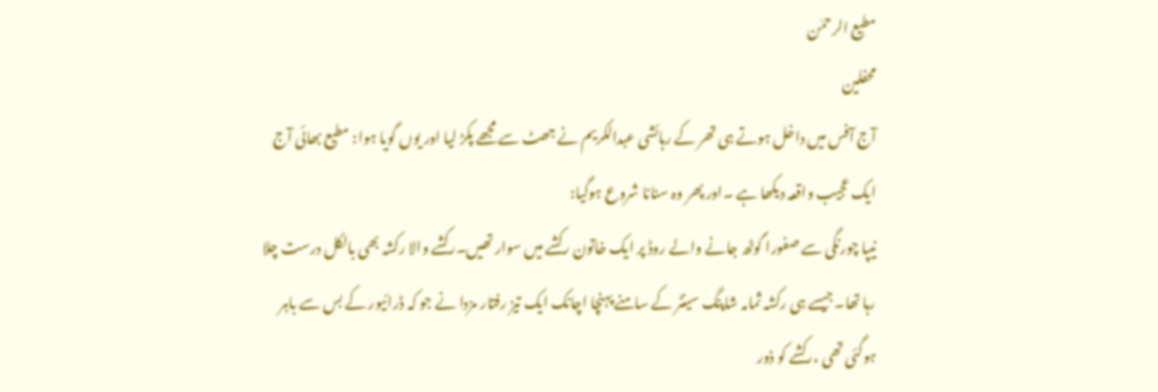مطیع الرحمٰن
محفلین
آج آفس میں داخل ہوتے ہی تھر کے رہائشی عبدالکریم نے جھٹ سے مجھے پکڑ لیا اور یوں گویا ہوا: مطیع بھائی آج ایک عجیب واقعہ دیکھا ہے ۔اور پھر وہ سنانا شروع ہوگیا:
نیپا چورنگی سے صفورا گوٹھ جانے والے روڈ پر ایک خاتون رکشے میں سوار تھیں۔رکشے والا رکشہ بھی بالکل درست چلا رہا تھا۔جیسے ہی رکشہ ثمامہ شاپنگ سینٹر کے سامنے پہنچا اچانک ایک تیز رفتار مزدا نے جو کہ ڈرائیور کے بس سے باہر ہوگئی تھی ،رکشے کو ذور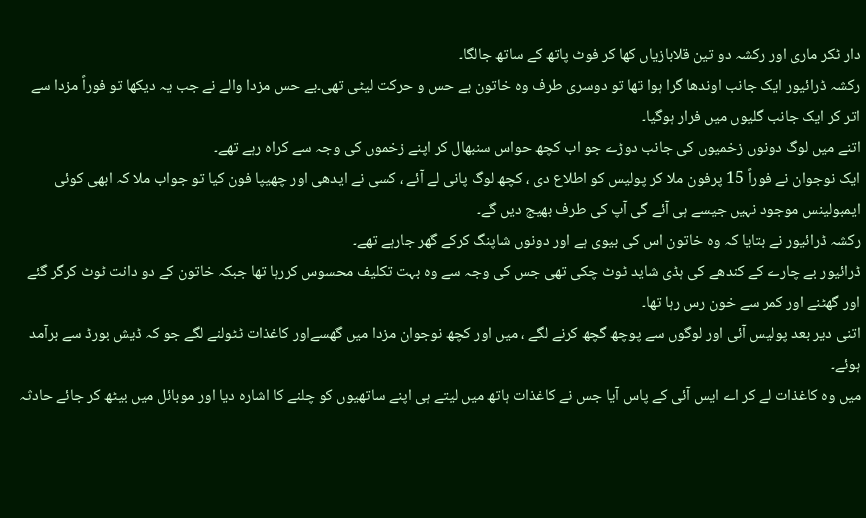دار ٹکر ماری اور رکشہ دو تین قلابازیاں کھا کر فوٹ پاتھ کے ساتھ جالگا۔
رکشہ ڈرائیور ایک جانب اوندھا گرا ہوا تھا تو دوسری طرف وہ خاتون بے حس و حرکت لیٹی تھی۔بے حس مزدا والے نے جب یہ دیکھا تو فوراً مزدا سے اتر کر ایک جانب گلیوں میں فرار ہوگیا۔
اتنے میں لوگ دونوں زخمیوں کی جانب دوڑے جو اب کچھ حواس سنبھال کر اپنے زخموں کی وجہ سے کراہ رہے تھے۔
ایک نوجوان نے فوراً 15 پرفون ملا کر پولیس کو اطلاع دی ، کچھ لوگ پانی لے آئے ، کسی نے ایدھی اور چھیپا فون کیا تو جواب ملا کہ ابھی کوئی ایمبولینس موجود نہیں جیسے ہی آئے گی آپ کی طرف بھیج دیں گے۔
رکشہ ڈرائیور نے بتایا کہ وہ خاتون اس کی بیوی ہے اور دونوں شاپنگ کرکے گھر جارہے تھے۔
ڈرائیور بے چارے کے کندھے کی ہڈی شاید ٹوٹ چکی تھی جس کی وجہ سے وہ بہت تکلیف محسوس کررہا تھا جبکہ خاتون کے دو دانت ٹوٹ کرگر گئے اور گھٹنے اور کمر سے خون رس رہا تھا۔
اتنی دیر بعد پولیس آئی اور لوگوں سے پوچھ گچھ کرنے لگے ، میں اور کچھ نوجوان مزدا میں گھسےاور کاغذات ٹٹولنے لگے جو کہ ڈیش بورڈ سے برآمد ہوئے۔
میں وہ کاغذات لے کر اے ایس آئی کے پاس آیا جس نے کاغذات ہاتھ میں لیتے ہی اپنے ساتھیوں کو چلنے کا اشارہ دیا اور موبائل میں بیٹھ کر جائے حادثہ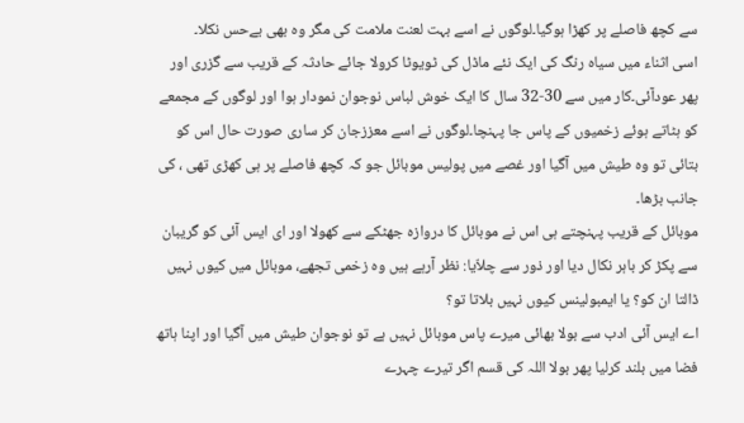سے کچھ فاصلے پر کھڑا ہوگیا۔لوگوں نے اسے بہت لعنت ملامت کی مگر وہ بھی بےحس نکلا۔
اسی اثناء میں سیاہ رنگ کی ایک نئے ماڈل کی ٹویوٹا کرولا جائے حادثہ کے قریب سے گزری اور پھر عودآئی۔کار میں سے 30-32 سال کا ایک خوش لباس نوجوان نمودار ہوا اور لوگوں کے مجمعے کو ہٹاتے ہوئے زخمیوں کے پاس جا پہنچا۔لوگوں نے اسے معززجان کر ساری صورت حال اس کو بتائی تو وہ طیش میں آگیا اور غصے میں پولیس موبائل جو کہ کچھ فاصلے پر ہی کھڑی تھی ، کی جانب بڑھا۔
موبائل کے قریب پہنچتے ہی اس نے موبائل کا دروازہ جھٹکے سے کھولا اور ای ایس آئی کو گریبان سے پکڑ کر باہر نکال دیا اور ذور سے چلاّیا: نظر آرہے ہیں وہ زخمی تجھے، موبائل میں کیوں نہیں ڈالتا ان کو؟ یا ایمبولینس کیوں نہیں بلاتا تو؟
اے ایس آئی ادب سے بولا بھائی میرے پاس موبائل نہیں ہے تو نوجوان طیش میں آگیا اور اپنا ہاتھ فضا میں بلند کرلیا پھر بولا اللہ کی قسم اگر تیرے چہرے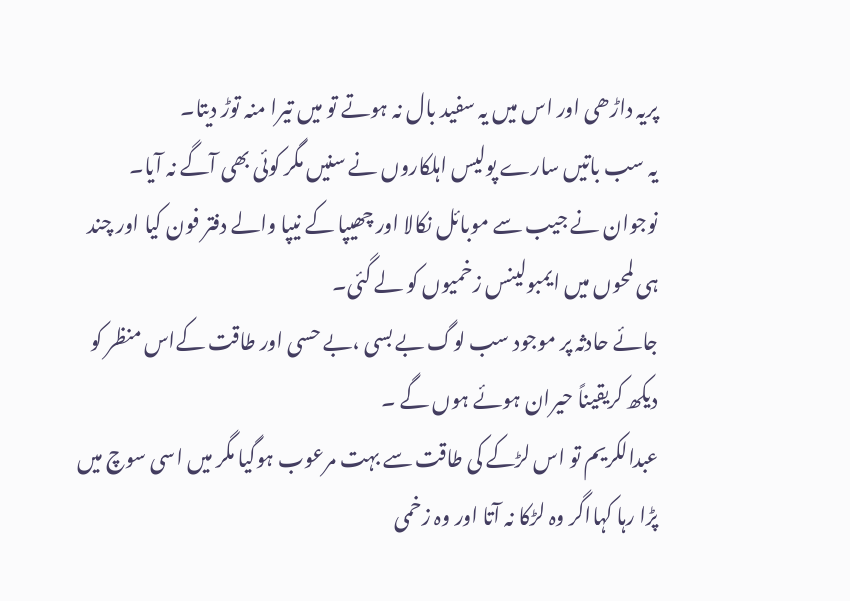پریہ داڑھی اور اس میں یہ سفید بال نہ ہوتے تو میں تیرا منہ توڑ دیتا۔
یہ سب باتیں سارے پولیس اہلکاروں نے سنیں مگر کوئی بھی آگے نہ آیا۔
نوجوان نے جیب سے موبائل نکالا اور چھیپا کے نیپا والے دفتر فون کیا اور چند ہی لمحوں میں ایمبولینس زخمیوں کو لے گئی۔
جائے حادثہ پر موجود سب لوگ بے بسی ،بے حسی اور طاقت کےاس منظر کو دیکھ کریقیناً حیران ہوئے ہوں گے ۔
عبدالکریم تو اس لڑکے کی طاقت سے بہت مرعوب ہوگیا مگر میں اسی سوچ میں پڑا رہا کہااگر وہ لڑکا نہ آتا اور وہ زخمی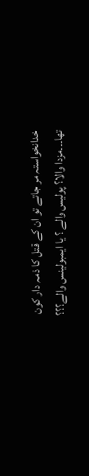خدانخواستہ مر جاتے تو ان کے قتل کا ذمہ دار کون تھا۔۔۔مزدا والا؟ پولیس والے ؟ یا ایمبولینس والے؟؟؟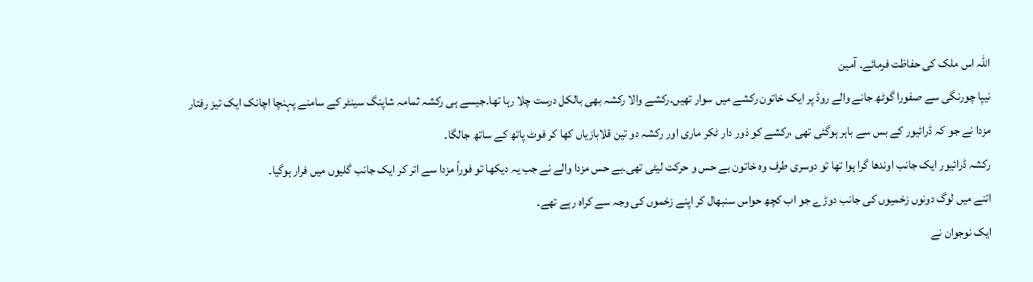اللہ اس ملک کی حفاظت فرمائے۔ آمین
نیپا چورنگی سے صفورا گوٹھ جانے والے روڈ پر ایک خاتون رکشے میں سوار تھیں۔رکشے والا رکشہ بھی بالکل درست چلا رہا تھا۔جیسے ہی رکشہ ثمامہ شاپنگ سینٹر کے سامنے پہنچا اچانک ایک تیز رفتار مزدا نے جو کہ ڈرائیور کے بس سے باہر ہوگئی تھی ،رکشے کو ذور دار ٹکر ماری اور رکشہ دو تین قلابازیاں کھا کر فوٹ پاتھ کے ساتھ جالگا۔
رکشہ ڈرائیور ایک جانب اوندھا گرا ہوا تھا تو دوسری طرف وہ خاتون بے حس و حرکت لیٹی تھی۔بے حس مزدا والے نے جب یہ دیکھا تو فوراً مزدا سے اتر کر ایک جانب گلیوں میں فرار ہوگیا۔
اتنے میں لوگ دونوں زخمیوں کی جانب دوڑے جو اب کچھ حواس سنبھال کر اپنے زخموں کی وجہ سے کراہ رہے تھے۔
ایک نوجوان نے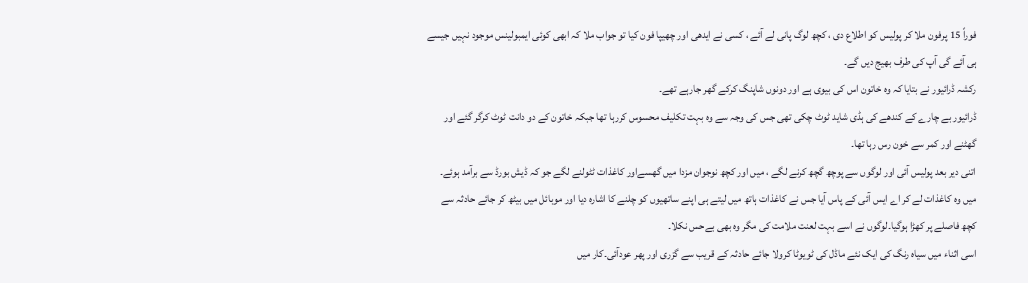فوراً 15 پرفون ملا کر پولیس کو اطلاع دی ، کچھ لوگ پانی لے آئے ، کسی نے ایدھی اور چھیپا فون کیا تو جواب ملا کہ ابھی کوئی ایمبولینس موجود نہیں جیسے ہی آئے گی آپ کی طرف بھیج دیں گے۔
رکشہ ڈرائیور نے بتایا کہ وہ خاتون اس کی بیوی ہے اور دونوں شاپنگ کرکے گھر جارہے تھے۔
ڈرائیور بے چارے کے کندھے کی ہڈی شاید ٹوٹ چکی تھی جس کی وجہ سے وہ بہت تکلیف محسوس کررہا تھا جبکہ خاتون کے دو دانت ٹوٹ کرگر گئے اور گھٹنے اور کمر سے خون رس رہا تھا۔
اتنی دیر بعد پولیس آئی اور لوگوں سے پوچھ گچھ کرنے لگے ، میں اور کچھ نوجوان مزدا میں گھسےاور کاغذات ٹٹولنے لگے جو کہ ڈیش بورڈ سے برآمد ہوئے۔
میں وہ کاغذات لے کر اے ایس آئی کے پاس آیا جس نے کاغذات ہاتھ میں لیتے ہی اپنے ساتھیوں کو چلنے کا اشارہ دیا اور موبائل میں بیٹھ کر جائے حادثہ سے کچھ فاصلے پر کھڑا ہوگیا۔لوگوں نے اسے بہت لعنت ملامت کی مگر وہ بھی بےحس نکلا۔
اسی اثناء میں سیاہ رنگ کی ایک نئے ماڈل کی ٹویوٹا کرولا جائے حادثہ کے قریب سے گزری اور پھر عودآئی۔کار میں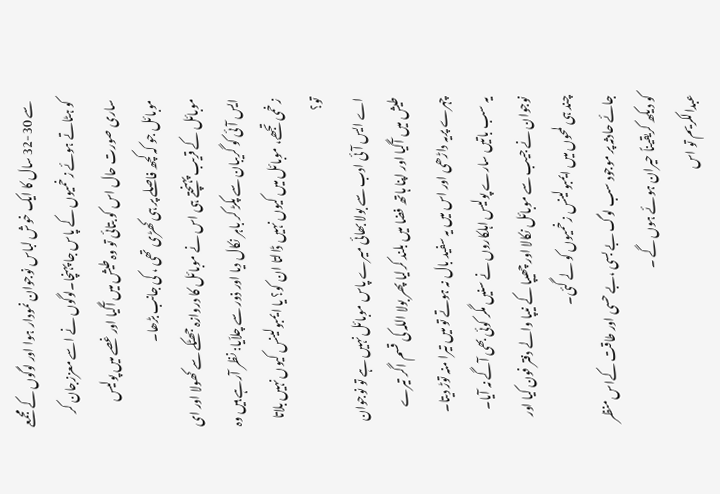سے 30-32 سال کا ایک خوش لباس نوجوان نمودار ہوا اور لوگوں کے مجمعے کو ہٹاتے ہوئے زخمیوں کے پاس جا پہنچا۔لوگوں نے اسے معززجان کر ساری صورت حال اس کو بتائی تو وہ طیش میں آگیا اور غصے میں پولیس موبائل جو کہ کچھ فاصلے پر ہی کھڑی تھی ، کی جانب بڑھا۔
موبائل کے قریب پہنچتے ہی اس نے موبائل کا دروازہ جھٹکے سے کھولا اور ای ایس آئی کو گریبان سے پکڑ کر باہر نکال دیا اور ذور سے چلاّیا: نظر آرہے ہیں وہ زخمی تجھے، موبائل میں کیوں نہیں ڈالتا ان کو؟ یا ایمبولینس کیوں نہیں بلاتا تو؟
اے ایس آئی ادب سے بولا بھائی میرے پاس موبائل نہیں ہے تو نوجوان طیش میں آگیا اور اپنا ہاتھ فضا میں بلند کرلیا پھر بولا اللہ کی قسم اگر تیرے چہرے پریہ داڑھی اور اس میں یہ سفید بال نہ ہوتے تو میں تیرا منہ توڑ دیتا۔
یہ سب باتیں سارے پولیس اہلکاروں نے سنیں مگر کوئی بھی آگے نہ آیا۔
نوجوان نے جیب سے موبائل نکالا اور چھیپا کے نیپا والے دفتر فون کیا اور چند ہی لمحوں میں ایمبولینس زخمیوں کو لے گئی۔
جائے حادثہ پر موجود سب لوگ بے بسی ،بے حسی اور طاقت کےاس منظر کو دیکھ کریقیناً حیران ہوئے ہوں گے ۔
عبدالکریم تو اس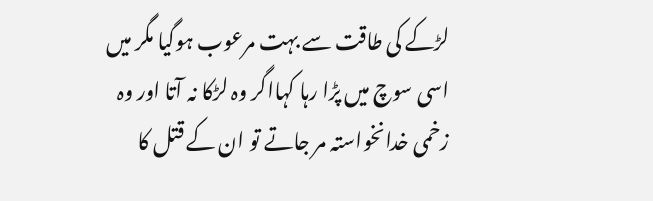لڑکے کی طاقت سے بہت مرعوب ہوگیا مگر میں اسی سوچ میں پڑا رہا کہااگر وہ لڑکا نہ آتا اور وہ زخمی خدانخواستہ مر جاتے تو ان کے قتل کا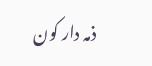ذمہ دار کون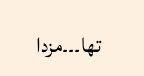تھا۔۔۔مزدا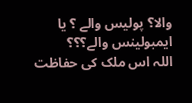والا؟ پولیس والے ؟ یا ایمبولینس والے؟؟؟
اللہ اس ملک کی حفاظت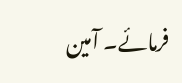فرمائے۔ آمین